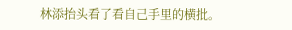林添抬头看了看自己手里的横批。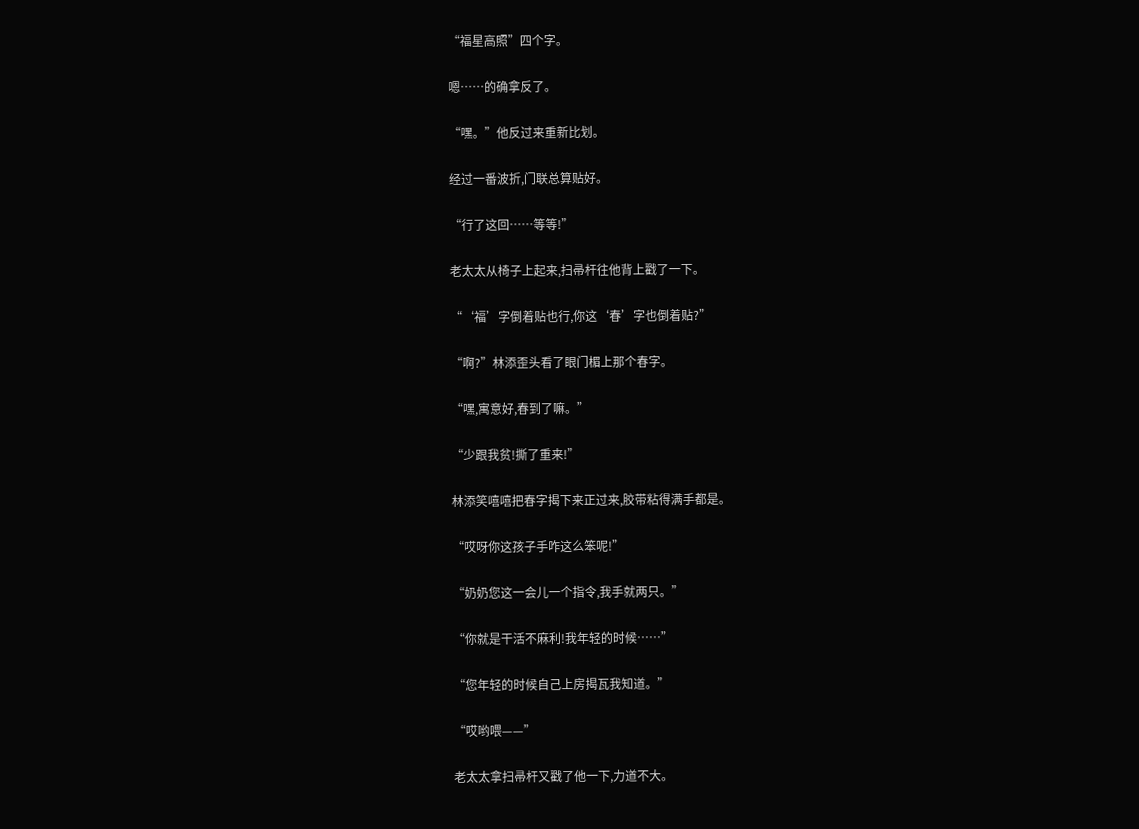“福星高照”四个字。

嗯……的确拿反了。

“嘿。”他反过来重新比划。

经过一番波折,门联总算贴好。

“行了这回……等等!”

老太太从椅子上起来,扫帚杆往他背上戳了一下。

“‘福’字倒着贴也行,你这‘春’字也倒着贴?”

“啊?”林添歪头看了眼门楣上那个春字。

“嘿,寓意好,春到了嘛。”

“少跟我贫!撕了重来!”

林添笑嘻嘻把春字揭下来正过来,胶带粘得满手都是。

“哎呀你这孩子手咋这么笨呢!”

“奶奶您这一会儿一个指令,我手就两只。”

“你就是干活不麻利!我年轻的时候……”

“您年轻的时候自己上房揭瓦我知道。”

“哎哟喂——”

老太太拿扫帚杆又戳了他一下,力道不大。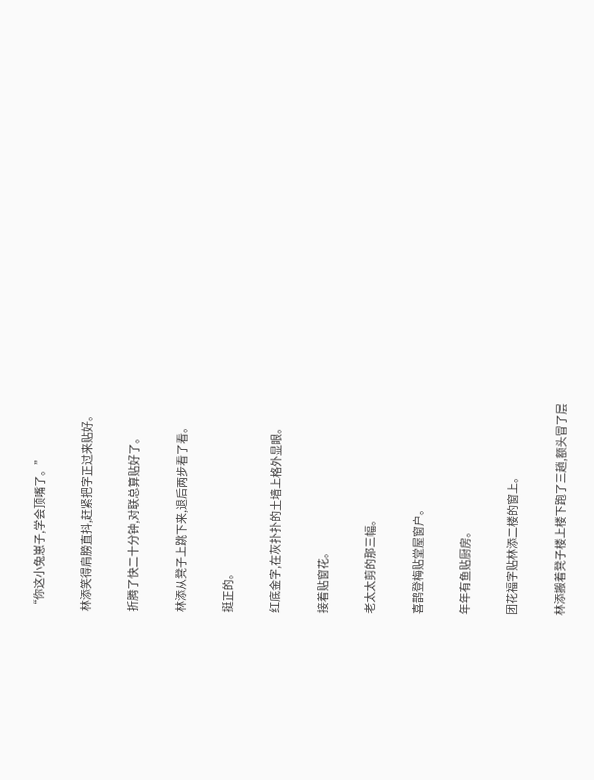“你这小兔崽子,学会顶嘴了。”

林添笑得肩膀直抖,赶紧把字正过来贴好。

折腾了快二十分钟,对联总算贴好了。

林添从凳子上跳下来,退后两步看了看。

挺正的。

红底金字,在灰扑扑的土墙上格外显眼。

接着贴窗花。

老太太剪的那三幅。

喜鹊登梅贴堂屋窗户。

年年有鱼贴厨房。

团花福字贴林添二楼的窗上。

林添搬着凳子楼上楼下跑了三趟,额头冒了层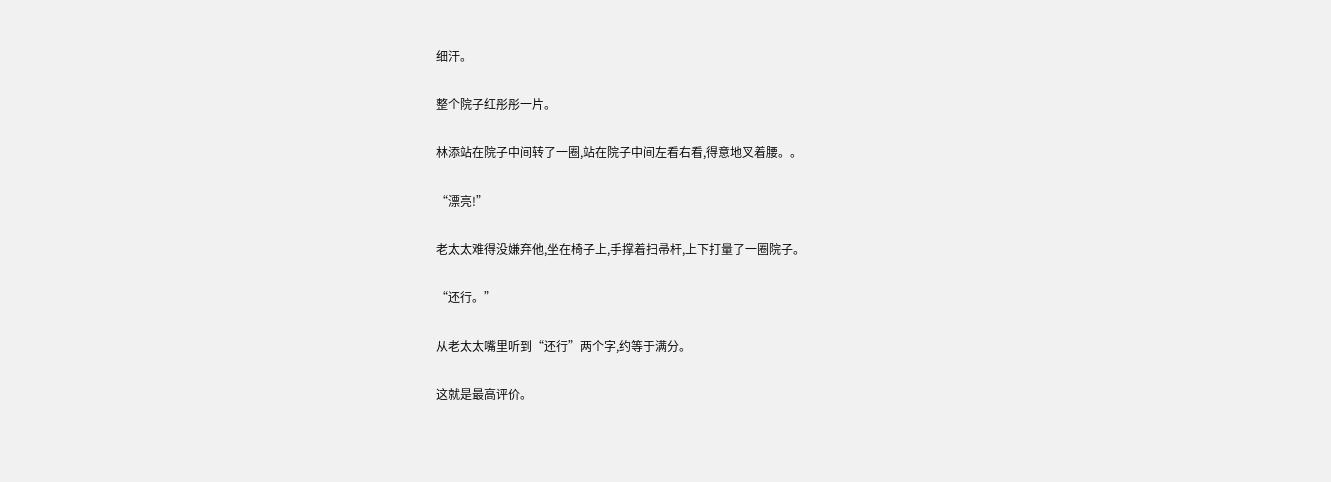细汗。

整个院子红彤彤一片。

林添站在院子中间转了一圈,站在院子中间左看右看,得意地叉着腰。。

“漂亮!”

老太太难得没嫌弃他,坐在椅子上,手撑着扫帚杆,上下打量了一圈院子。

“还行。”

从老太太嘴里听到“还行”两个字,约等于满分。

这就是最高评价。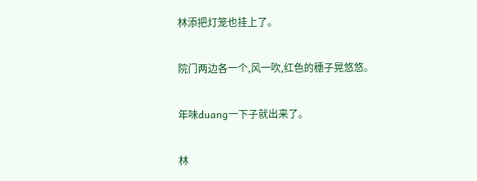林添把灯笼也挂上了。

院门两边各一个,风一吹,红色的穗子晃悠悠。

年味duang一下子就出来了。

林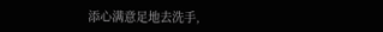添心满意足地去洗手,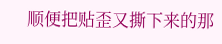顺便把贴歪又撕下来的那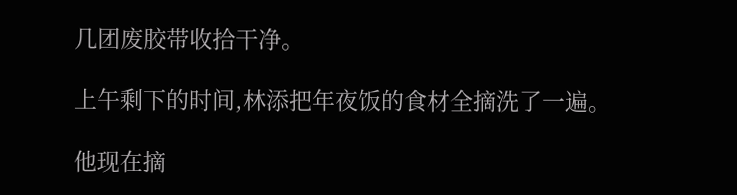几团废胶带收拾干净。

上午剩下的时间,林添把年夜饭的食材全摘洗了一遍。

他现在摘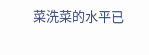菜洗菜的水平已